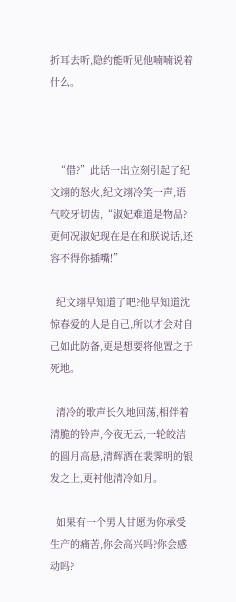折耳去听,隐约能听见他喃喃说着什么。



  “借?”此话一出立刻引起了纪文翊的怒火,纪文翊冷笑一声,语气咬牙切齿,“淑妃难道是物品?更何况淑妃现在是在和朕说话,还容不得你插嘴!”

  纪文翊早知道了吧?他早知道沈惊春爱的人是自己,所以才会对自己如此防备,更是想要将他置之于死地。

  清冷的歌声长久地回荡,相伴着清脆的铃声,今夜无云,一轮皎洁的圆月高悬,清辉洒在裴霁明的银发之上,更衬他清冷如月。

  如果有一个男人甘愿为你承受生产的痛苦,你会高兴吗?你会感动吗?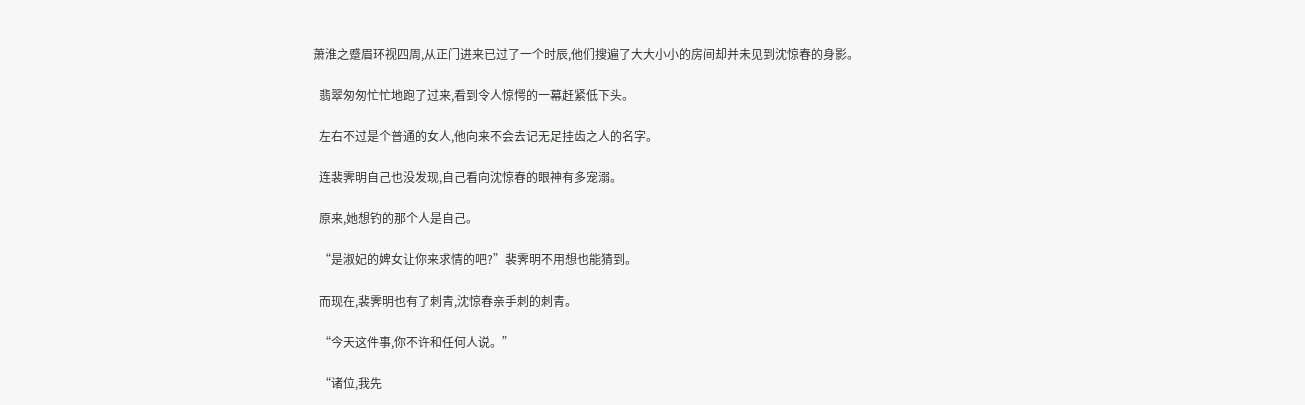萧淮之蹙眉环视四周,从正门进来已过了一个时辰,他们搜遍了大大小小的房间却并未见到沈惊春的身影。

  翡翠匆匆忙忙地跑了过来,看到令人惊愕的一幕赶紧低下头。

  左右不过是个普通的女人,他向来不会去记无足挂齿之人的名字。

  连裴霁明自己也没发现,自己看向沈惊春的眼神有多宠溺。

  原来,她想钓的那个人是自己。

  “是淑妃的婢女让你来求情的吧?”裴霁明不用想也能猜到。

  而现在,裴霁明也有了刺青,沈惊春亲手刺的刺青。

  “今天这件事,你不许和任何人说。”

  “诸位,我先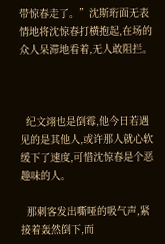带惊春走了。”沈斯珩面无表情地将沈惊春打横抱起,在场的众人呆滞地看着,无人敢阻拦。



  纪文翊也是倒霉,他今日若遇见的是其他人,或许那人就心软缓下了速度,可惜沈惊春是个恶趣味的人。

  那刺客发出嘶哑的吸气声,紧接着轰然倒下,而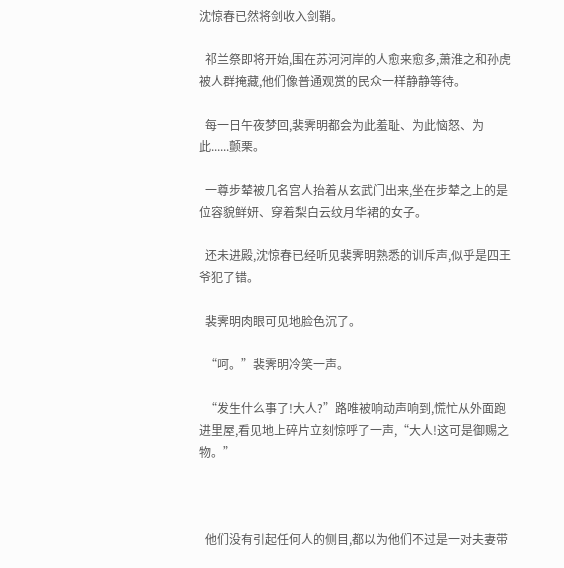沈惊春已然将剑收入剑鞘。

  祁兰祭即将开始,围在苏河河岸的人愈来愈多,萧淮之和孙虎被人群掩藏,他们像普通观赏的民众一样静静等待。

  每一日午夜梦回,裴霁明都会为此羞耻、为此恼怒、为此......颤栗。

  一尊步辇被几名宫人抬着从玄武门出来,坐在步辇之上的是位容貌鲜妍、穿着梨白云纹月华裙的女子。

  还未进殿,沈惊春已经听见裴霁明熟悉的训斥声,似乎是四王爷犯了错。

  裴霁明肉眼可见地脸色沉了。

  “呵。”裴霁明冷笑一声。

  “发生什么事了!大人?”路唯被响动声响到,慌忙从外面跑进里屋,看见地上碎片立刻惊呼了一声,“大人!这可是御赐之物。”



  他们没有引起任何人的侧目,都以为他们不过是一对夫妻带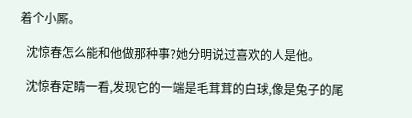着个小厮。

  沈惊春怎么能和他做那种事?她分明说过喜欢的人是他。

  沈惊春定睛一看,发现它的一端是毛茸茸的白球,像是兔子的尾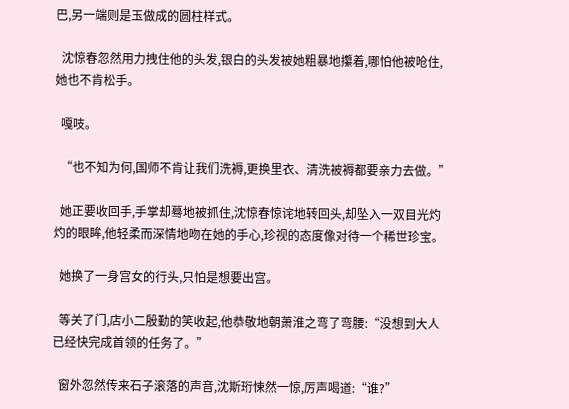巴,另一端则是玉做成的圆柱样式。

  沈惊春忽然用力拽住他的头发,银白的头发被她粗暴地攥着,哪怕他被呛住,她也不肯松手。

  嘎吱。

  “也不知为何,国师不肯让我们洗褥,更换里衣、清洗被褥都要亲力去做。”

  她正要收回手,手掌却蓦地被抓住,沈惊春惊诧地转回头,却坠入一双目光灼灼的眼眸,他轻柔而深情地吻在她的手心,珍视的态度像对待一个稀世珍宝。

  她换了一身宫女的行头,只怕是想要出宫。

  等关了门,店小二殷勤的笑收起,他恭敬地朝萧淮之弯了弯腰:“没想到大人已经快完成首领的任务了。”

  窗外忽然传来石子滚落的声音,沈斯珩悚然一惊,厉声喝道:“谁?”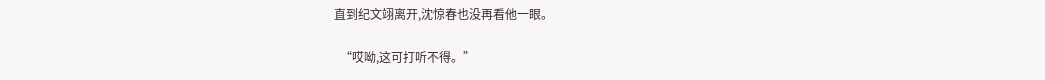直到纪文翊离开,沈惊春也没再看他一眼。

  “哎呦,这可打听不得。”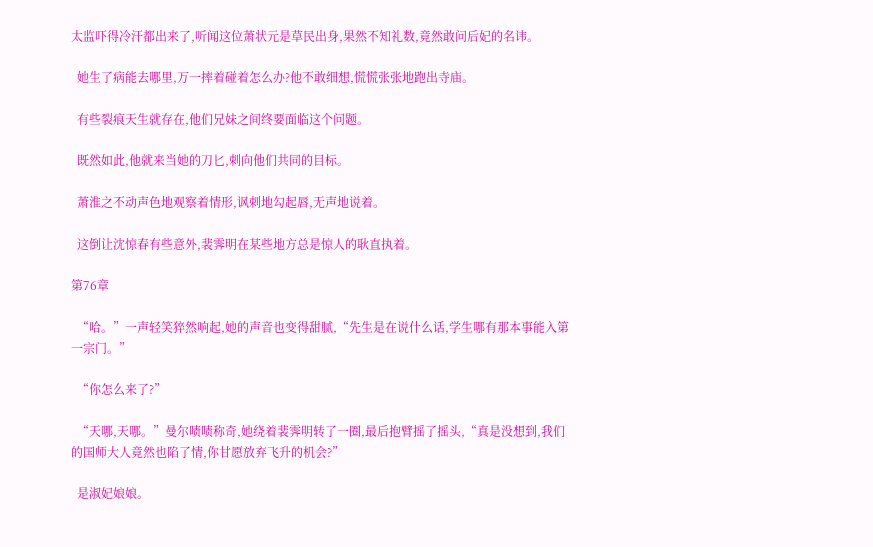太监吓得冷汗都出来了,听闻这位萧状元是草民出身,果然不知礼数,竟然敢问后妃的名讳。

  她生了病能去哪里,万一摔着碰着怎么办?他不敢细想,慌慌张张地跑出寺庙。

  有些裂痕天生就存在,他们兄妹之间终要面临这个问题。

  既然如此,他就来当她的刀匕,刺向他们共同的目标。

  萧淮之不动声色地观察着情形,讽刺地勾起唇,无声地说着。

  这倒让沈惊春有些意外,裴霁明在某些地方总是惊人的耿直执着。

第76章

  “哈。”一声轻笑猝然响起,她的声音也变得甜腻,“先生是在说什么话,学生哪有那本事能入第一宗门。”

  “你怎么来了?”

  “天哪,天哪。”曼尔啧啧称奇,她绕着裴霁明转了一圈,最后抱臂摇了摇头,“真是没想到,我们的国师大人竟然也陷了情,你甘愿放弃飞升的机会?”

  是淑妃娘娘。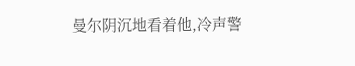曼尔阴沉地看着他,冷声警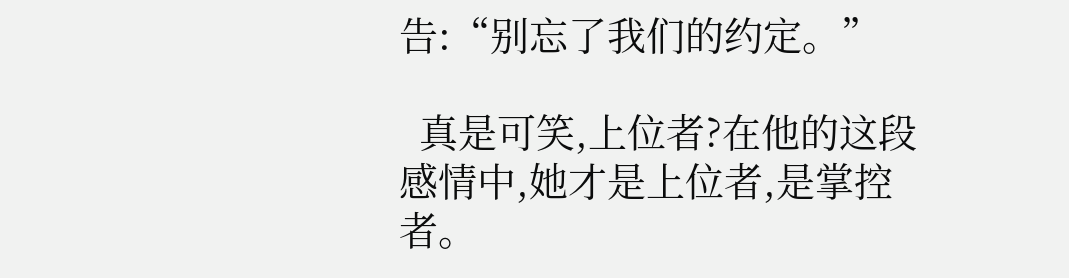告:“别忘了我们的约定。”

  真是可笑,上位者?在他的这段感情中,她才是上位者,是掌控者。